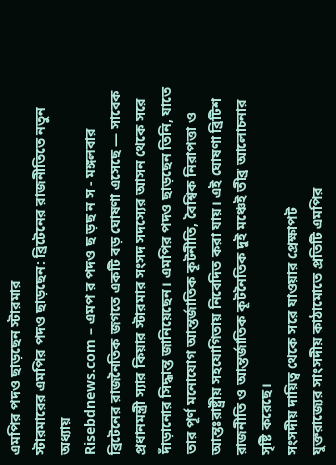এমপির পদও ছাড়ছেন স্টারমার
স্টারমারের এমপির পদও ছাড়ছেন: ব্রিটেনের রাজনীতিতে নতুন অধ্যায়
Risebdnews.com – এমপ র পদও ছ ড়ছ ন স - মঙ্গলবার ব্রিটেনের রাজনৈতিক জগতে একটি বড় ঘোষণা এসেছে — সাবেক প্রধানমন্ত্রী স্যার কিয়ার স্টারমার সংসদ সদস্যের আসন থেকে সরে দাঁড়ানোর সিদ্ধান্ত জানিয়েছেন। এমপির পদও ছাড়ছেন তিনি, যাতে তার পূর্ণ মনোযোগ আন্তর্জাতিক কূটনীতি, বৈশ্বিক নিরাপত্তা ও আন্তঃরাষ্ট্রীয় সহযোগিতায় নিবেদিত করা যায়। এই ঘোষণা ব্রিটিশ রাজনীতি ও আন্তর্জাতিক কূটনৈতিক দুই মঞ্চেই তীব্র আলোচনার সৃষ্টি করেছে।
সংসদীয় দায়িত্ব থেকে সরে যাওয়ার প্রেক্ষাপট
যুক্তরাজ্যের সাংসদীয় কাঠামোতে প্রতিটি এমপির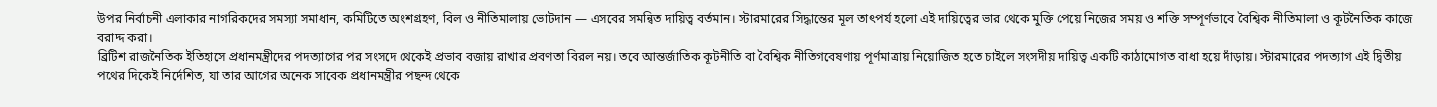উপর নির্বাচনী এলাকার নাগরিকদের সমস্যা সমাধান, কমিটিতে অংশগ্রহণ, বিল ও নীতিমালায় ভোটদান — এসবের সমন্বিত দায়িত্ব বর্তমান। স্টারমারের সিদ্ধান্তের মূল তাৎপর্য হলো এই দায়িত্বের ভার থেকে মুক্তি পেয়ে নিজের সময় ও শক্তি সম্পূর্ণভাবে বৈশ্বিক নীতিমালা ও কূটনৈতিক কাজে বরাদ্দ করা।
ব্রিটিশ রাজনৈতিক ইতিহাসে প্রধানমন্ত্রীদের পদত্যাগের পর সংসদে থেকেই প্রভাব বজায় রাখার প্রবণতা বিরল নয়। তবে আন্তর্জাতিক কূটনীতি বা বৈশ্বিক নীতিগবেষণায় পূর্ণমাত্রায় নিয়োজিত হতে চাইলে সংসদীয় দায়িত্ব একটি কাঠামোগত বাধা হয়ে দাঁড়ায়। স্টারমারের পদত্যাগ এই দ্বিতীয় পথের দিকেই নির্দেশিত, যা তার আগের অনেক সাবেক প্রধানমন্ত্রীর পছন্দ থেকে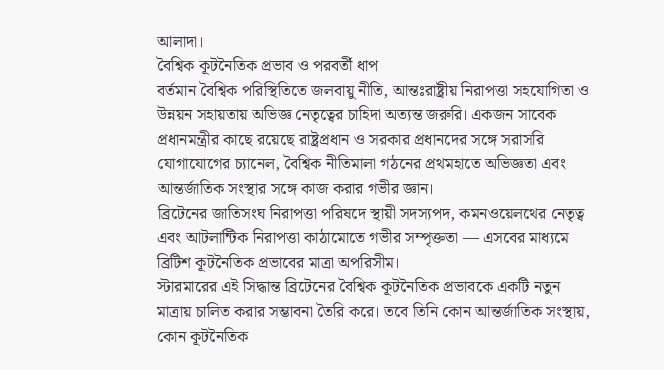আলাদা।
বৈশ্বিক কূটনৈতিক প্রভাব ও পরবর্তী ধাপ
বর্তমান বৈশ্বিক পরিস্থিতিতে জলবায়ু নীতি, আন্তঃরাষ্ট্রীয় নিরাপত্তা সহযোগিতা ও উন্নয়ন সহায়তায় অভিজ্ঞ নেতৃত্বের চাহিদা অত্যন্ত জরুরি। একজন সাবেক প্রধানমন্ত্রীর কাছে রয়েছে রাষ্ট্রপ্রধান ও সরকার প্রধানদের সঙ্গে সরাসরি যোগাযোগের চ্যানেল, বৈশ্বিক নীতিমালা গঠনের প্রথমহাতে অভিজ্ঞতা এবং আন্তর্জাতিক সংস্থার সঙ্গে কাজ করার গভীর জ্ঞান।
ব্রিটেনের জাতিসংঘ নিরাপত্তা পরিষদে স্থায়ী সদস্যপদ, কমনওয়েলথের নেতৃত্ব এবং আটলান্টিক নিরাপত্তা কাঠামোতে গভীর সম্পৃক্ততা — এসবের মাধ্যমে ব্রিটিশ কূটনৈতিক প্রভাবের মাত্রা অপরিসীম।
স্টারমারের এই সিদ্ধান্ত ব্রিটেনের বৈশ্বিক কূটনৈতিক প্রভাবকে একটি নতুন মাত্রায় চালিত করার সম্ভাবনা তৈরি করে। তবে তিনি কোন আন্তর্জাতিক সংস্থায়, কোন কূটনৈতিক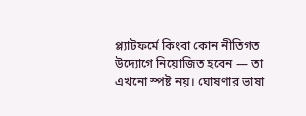প্ল্যাটফর্মে কিংবা কোন নীতিগত উদ্যোগে নিয়োজিত হবেন — তা এখনো স্পষ্ট নয়। ঘোষণার ভাষা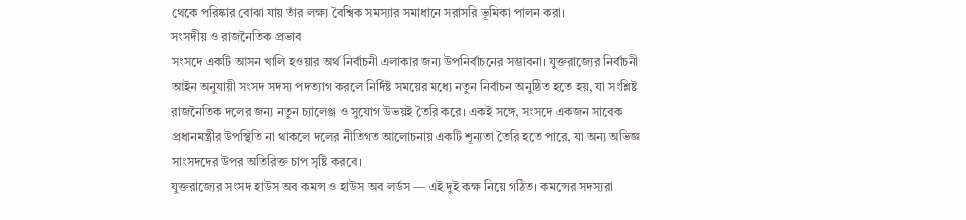থেকে পরিষ্কার বোঝা যায় তাঁর লক্ষ্য বৈশ্বিক সমস্যার সমাধানে সরাসরি ভূমিকা পালন করা।
সংসদীয় ও রাজনৈতিক প্রভাব
সংসদে একটি আসন খালি হওয়ার অর্থ নির্বাচনী এলাকার জন্য উপনির্বাচনের সম্ভাবনা। যুক্তরাজ্যের নির্বাচনী আইন অনুযায়ী সংসদ সদস্য পদত্যাগ করলে নির্দিষ্ট সময়ের মধ্যে নতুন নির্বাচন অনুষ্ঠিত হতে হয়, যা সংশ্লিষ্ট রাজনৈতিক দলের জন্য নতুন চ্যালেঞ্জ ও সুযোগ উভয়ই তৈরি করে। একই সঙ্গে, সংসদে একজন সাবেক প্রধানমন্ত্রীর উপস্থিতি না থাকলে দলের নীতিগত আলোচনায় একটি শূন্যতা তৈরি হতে পারে, যা অন্য অভিজ্ঞ সাংসদদের উপর অতিরিক্ত চাপ সৃষ্টি করবে।
যুক্তরাজ্যের সংসদ হাউস অব কমন্স ও হাউস অব লর্ডস — এই দুই কক্ষ নিয়ে গঠিত। কমন্সের সদস্যরা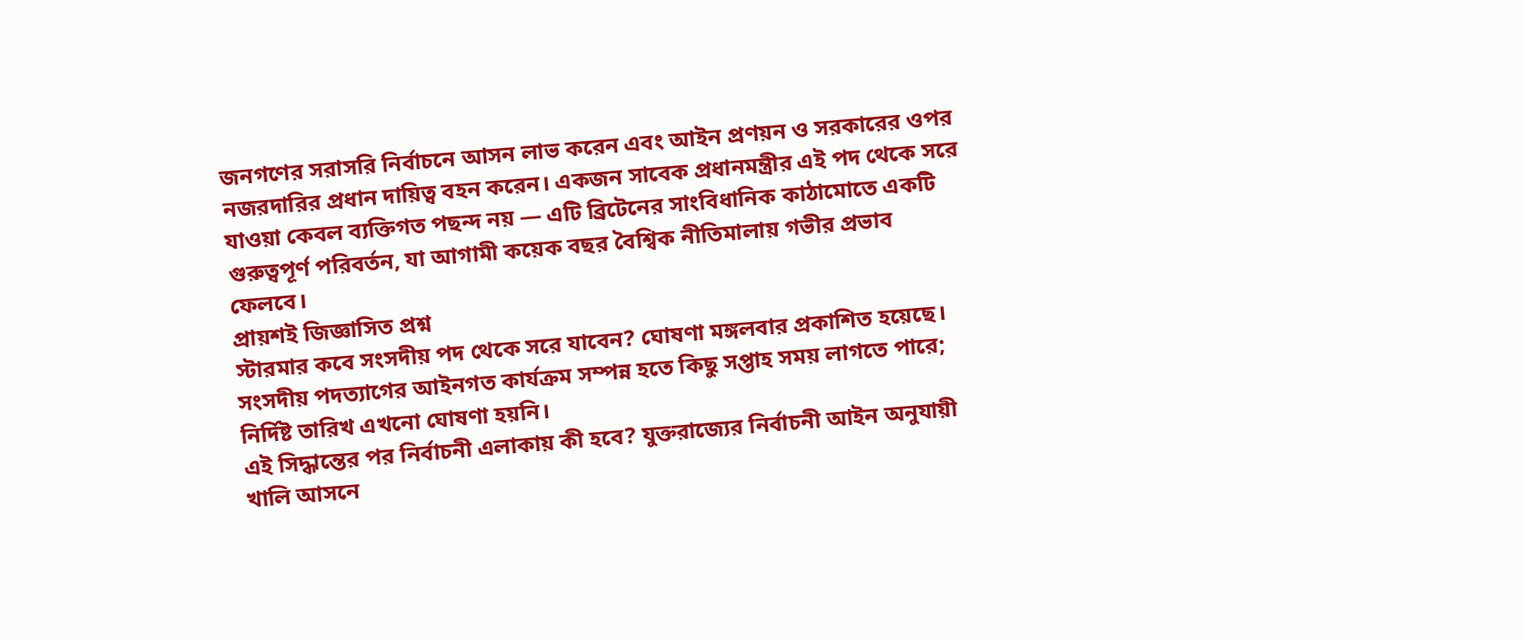জনগণের সরাসরি নির্বাচনে আসন লাভ করেন এবং আইন প্রণয়ন ও সরকারের ওপর নজরদারির প্রধান দায়িত্ব বহন করেন। একজন সাবেক প্রধানমন্ত্রীর এই পদ থেকে সরে যাওয়া কেবল ব্যক্তিগত পছন্দ নয় — এটি ব্রিটেনের সাংবিধানিক কাঠামোতে একটি গুরুত্বপূর্ণ পরিবর্তন, যা আগামী কয়েক বছর বৈশ্বিক নীতিমালায় গভীর প্রভাব ফেলবে।
প্রায়শই জিজ্ঞাসিত প্রশ্ন
স্টারমার কবে সংসদীয় পদ থেকে সরে যাবেন? ঘোষণা মঙ্গলবার প্রকাশিত হয়েছে। সংসদীয় পদত্যাগের আইনগত কার্যক্রম সম্পন্ন হতে কিছু সপ্তাহ সময় লাগতে পারে; নির্দিষ্ট তারিখ এখনো ঘোষণা হয়নি।
এই সিদ্ধান্তের পর নির্বাচনী এলাকায় কী হবে? যুক্তরাজ্যের নির্বাচনী আইন অনুযায়ী খালি আসনে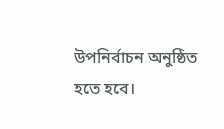উপনির্বাচন অনুষ্ঠিত হতে হবে।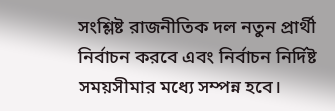সংশ্লিষ্ট রাজনীতিক দল নতুন প্রার্থী নির্বাচন করবে এবং নির্বাচন নির্দিষ্ট সময়সীমার মধ্যে সম্পন্ন হবে।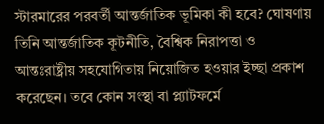স্টারমারের পরবর্তী আন্তর্জাতিক ভূমিকা কী হবে? ঘোষণায় তিনি আন্তর্জাতিক কূটনীতি, বৈশ্বিক নিরাপত্তা ও আন্তঃরাষ্ট্রীয় সহযোগিতায় নিয়োজিত হওয়ার ইচ্ছা প্রকাশ করেছেন। তবে কোন সংস্থা বা প্ল্যাটফর্মে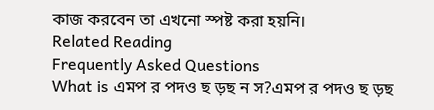কাজ করবেন তা এখনো স্পষ্ট করা হয়নি।
Related Reading
Frequently Asked Questions
What is এমপ র পদও ছ ড়ছ ন স?এমপ র পদও ছ ড়ছ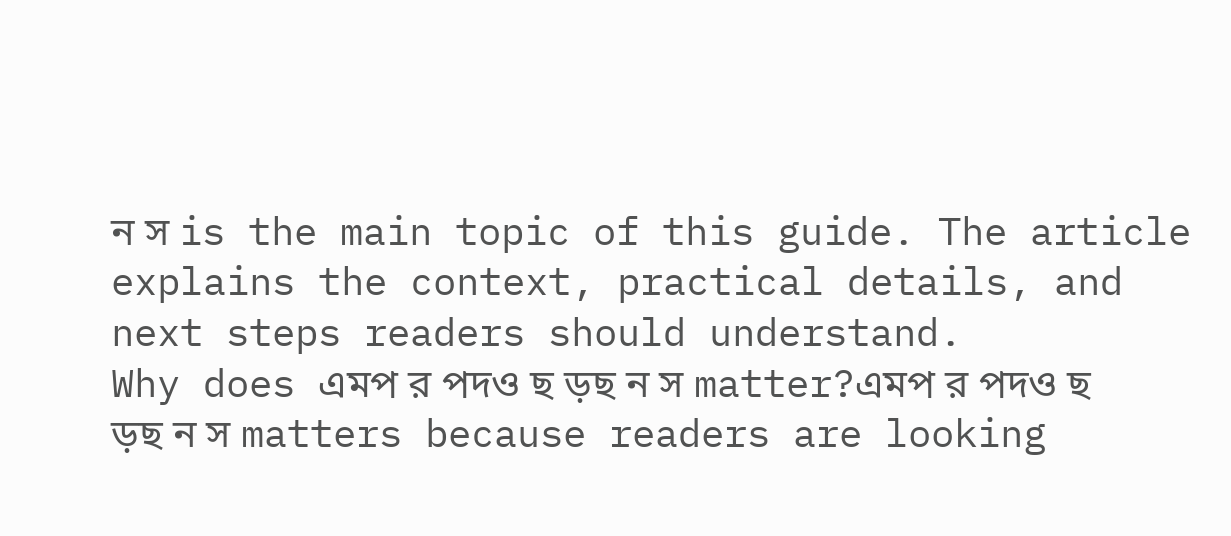ন স is the main topic of this guide. The article explains the context, practical details, and next steps readers should understand.
Why does এমপ র পদও ছ ড়ছ ন স matter?এমপ র পদও ছ ড়ছ ন স matters because readers are looking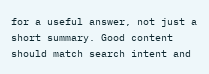for a useful answer, not just a short summary. Good content should match search intent and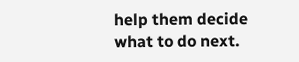help them decide what to do next.